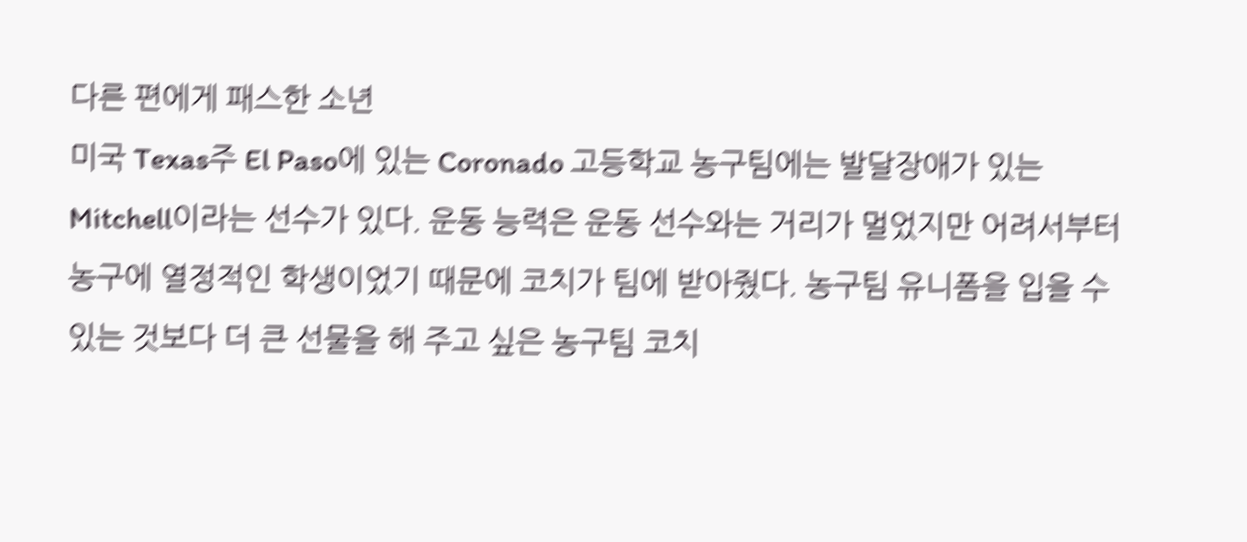다른 편에게 패스한 소년
미국 Texas주 El Paso에 있는 Coronado 고등학교 농구팀에는 발달장애가 있는 Mitchell이라는 선수가 있다. 운동 능력은 운동 선수와는 거리가 멀었지만 어려서부터 농구에 열정적인 학생이었기 때문에 코치가 팀에 받아줬다. 농구팀 유니폼을 입을 수 있는 것보다 더 큰 선물을 해 주고 싶은 농구팀 코치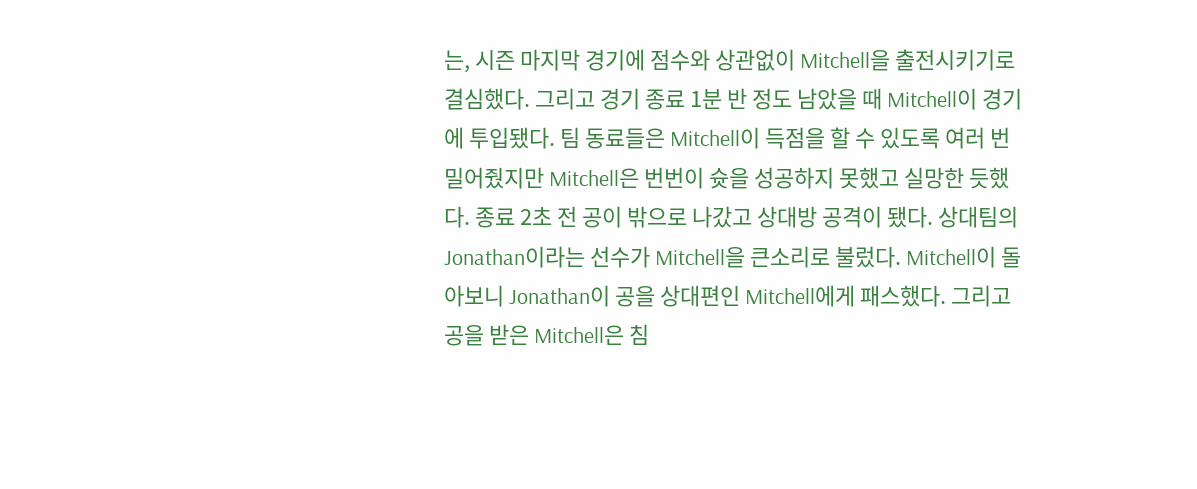는, 시즌 마지막 경기에 점수와 상관없이 Mitchell을 출전시키기로 결심했다. 그리고 경기 종료 1분 반 정도 남았을 때 Mitchell이 경기에 투입됐다. 팀 동료들은 Mitchell이 득점을 할 수 있도록 여러 번 밀어줬지만 Mitchell은 번번이 슛을 성공하지 못했고 실망한 듯했다. 종료 2초 전 공이 밖으로 나갔고 상대방 공격이 됐다. 상대팀의 Jonathan이라는 선수가 Mitchell을 큰소리로 불렀다. Mitchell이 돌아보니 Jonathan이 공을 상대편인 Mitchell에게 패스했다. 그리고 공을 받은 Mitchell은 침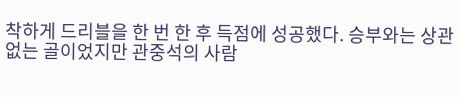착하게 드리블을 한 번 한 후 득점에 성공했다. 승부와는 상관없는 골이었지만 관중석의 사람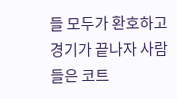들 모두가 환호하고 경기가 끝나자 사람들은 코트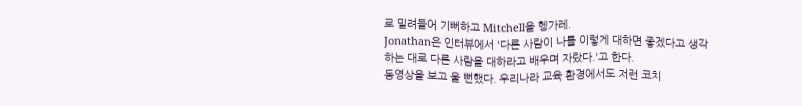로 밀려들어 기뻐하고 Mitchell을 헹가레.
Jonathan은 인터뷰에서 '다른 사람이 나를 이렇게 대하면 좋겠다고 생각하는 대로 다른 사람을 대하라고 배우며 자랐다.'고 한다.
동영상을 보고 울 뻔했다. 우리나라 교육 환경에서도 저런 코치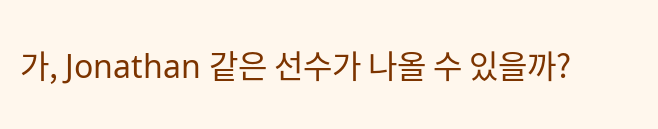가, Jonathan 같은 선수가 나올 수 있을까?